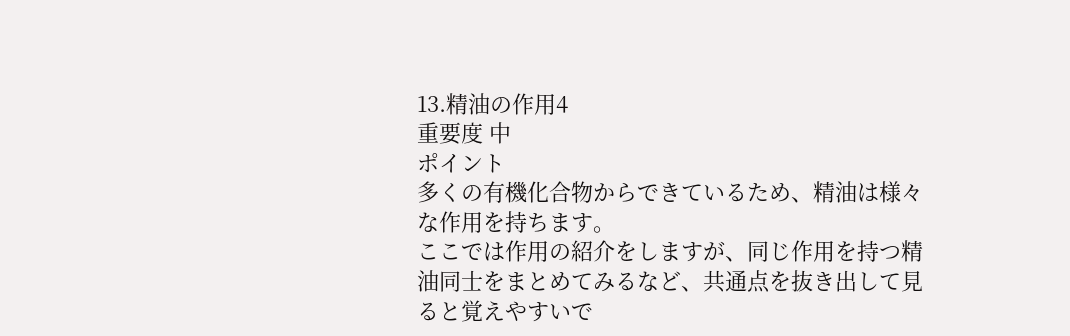13.精油の作用4
重要度 中
ポイント
多くの有機化合物からできているため、精油は様々な作用を持ちます。
ここでは作用の紹介をしますが、同じ作用を持つ精油同士をまとめてみるなど、共通点を抜き出して見ると覚えやすいで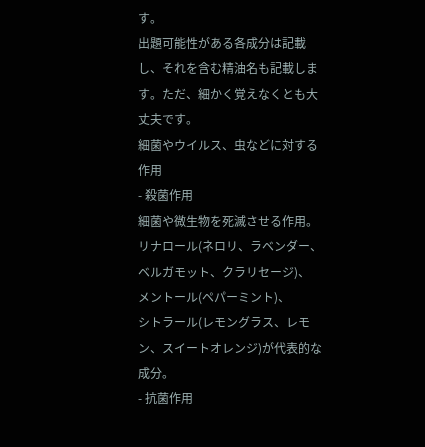す。
出題可能性がある各成分は記載し、それを含む精油名も記載します。ただ、細かく覚えなくとも大丈夫です。
細菌やウイルス、虫などに対する作用
- 殺菌作用
細菌や微生物を死滅させる作用。
リナロール(ネロリ、ラベンダー、ベルガモット、クラリセージ)、
メントール(ペパーミント)、
シトラール(レモングラス、レモン、スイートオレンジ)が代表的な成分。
- 抗菌作用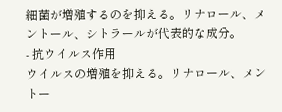細菌が増殖するのを抑える。リナロール、メントール、シトラールが代表的な成分。
- 抗ウイルス作用
ウイルスの増殖を抑える。リナロール、メントー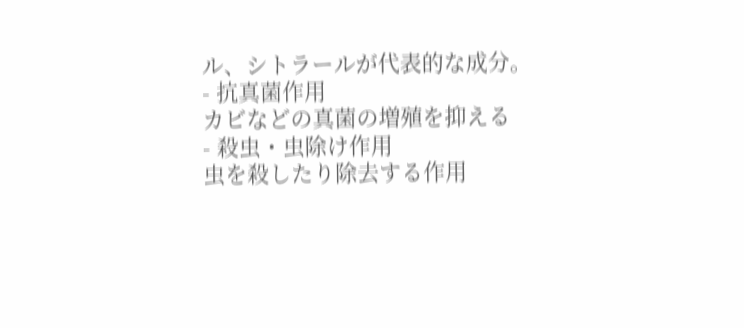ル、シトラールが代表的な成分。
- 抗真菌作用
カビなどの真菌の増殖を抑える
- 殺虫・虫除け作用
虫を殺したり除去する作用